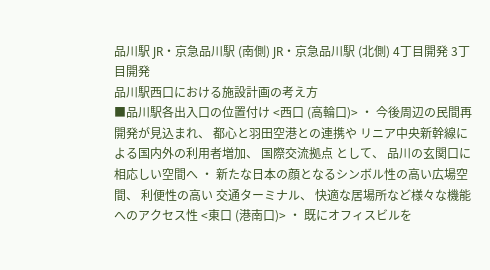品川駅 JR・京急品川駅 (南側) JR・京急品川駅 (北側) 4丁目開発 3丁目開発
品川駅西口における施設計画の考え方
■品川駅各出入口の位置付け <西口 (高輪口)> ・ 今後周辺の民間再開発が見込まれ、 都心と羽田空港との連携や リニア中央新幹線による国内外の利用者増加、 国際交流拠点 として、 品川の玄関口に相応しい空間へ ・ 新たな日本の顔となるシンボル性の高い広場空間、 利便性の高い 交通ターミナル、 快適な居場所など様々な機能へのアクセス性 <東口 (港南口)> ・ 既にオフィスビルを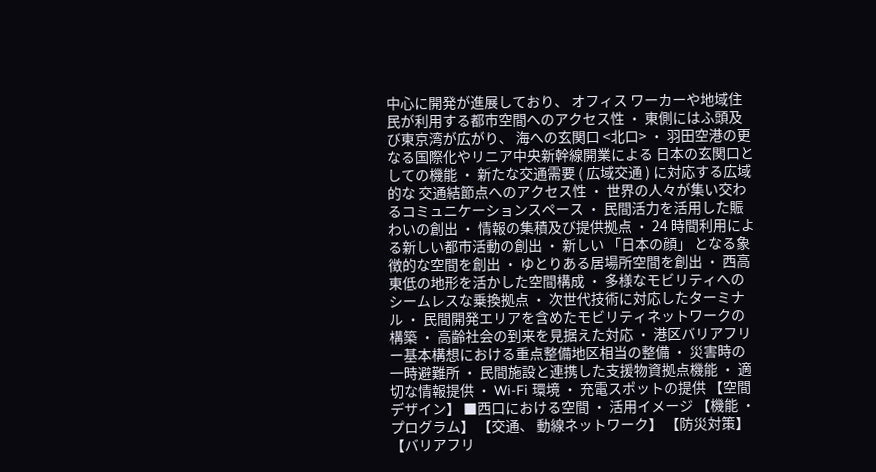中心に開発が進展しており、 オフィス ワーカーや地域住民が利用する都市空間へのアクセス性 ・ 東側にはふ頭及び東京湾が広がり、 海への玄関口 <北口> ・ 羽田空港の更なる国際化やリニア中央新幹線開業による 日本の玄関口としての機能 ・ 新たな交通需要 ( 広域交通 ) に対応する広域的な 交通結節点へのアクセス性 ・ 世界の人々が集い交わるコミュニケーションスペース ・ 民間活力を活用した賑わいの創出 ・ 情報の集積及び提供拠点 ・ 24 時間利用による新しい都市活動の創出 ・ 新しい 「日本の顔」 となる象徴的な空間を創出 ・ ゆとりある居場所空間を創出 ・ 西高東低の地形を活かした空間構成 ・ 多様なモビリティへのシームレスな乗換拠点 ・ 次世代技術に対応したターミナル ・ 民間開発エリアを含めたモビリティネットワークの構築 ・ 高齢社会の到来を見据えた対応 ・ 港区バリアフリー基本構想における重点整備地区相当の整備 ・ 災害時の一時避難所 ・ 民間施設と連携した支援物資拠点機能 ・ 適切な情報提供 ・ Wi-Fi 環境 ・ 充電スポットの提供 【空間デザイン】 ■西口における空間 ・ 活用イメージ 【機能 ・ プログラム】 【交通、 動線ネットワーク】 【防災対策】 【バリアフリ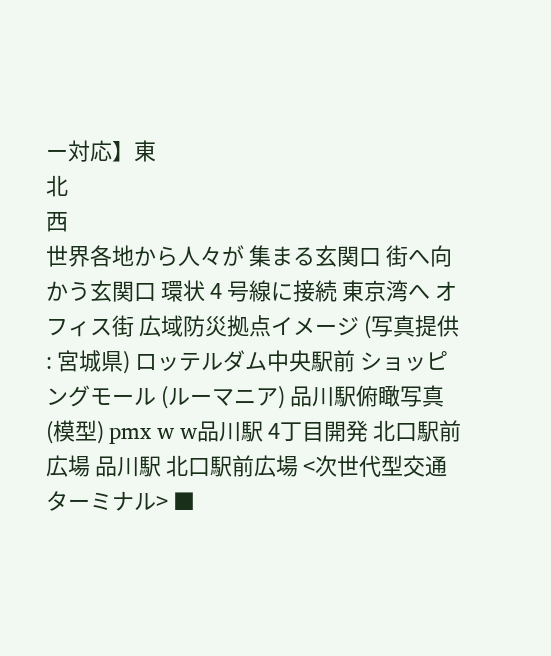ー対応】東
北
西
世界各地から人々が 集まる玄関口 街へ向かう玄関口 環状 4 号線に接続 東京湾へ オフィス街 広域防災拠点イメージ (写真提供 : 宮城県) ロッテルダム中央駅前 ショッピングモール (ルーマニア) 品川駅俯瞰写真 (模型) pmx w w品川駅 4丁目開発 北口駅前広場 品川駅 北口駅前広場 <次世代型交通ターミナル> ■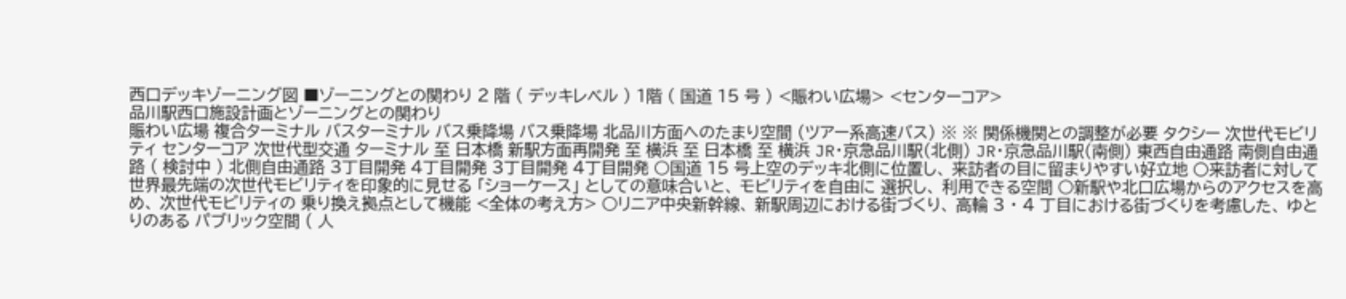西口デッキゾーニング図 ■ゾーニングとの関わり 2 階 ( デッキレベル ) 1階 ( 国道 15 号 ) <賑わい広場> <センターコア>
品川駅西口施設計画とゾーニングとの関わり
賑わい広場 複合ターミナル バスターミナル バス乗降場 バス乗降場 北品川方面へのたまり空間 (ツアー系高速バス) ※ ※ 関係機関との調整が必要 タクシー 次世代モビリティ センターコア 次世代型交通 ターミナル 至 日本橋 新駅方面再開発 至 横浜 至 日本橋 至 横浜 JR・京急品川駅(北側) JR・京急品川駅(南側) 東西自由通路 南側自由通路 ( 検討中 ) 北側自由通路 3丁目開発 4丁目開発 3丁目開発 4丁目開発 ○国道 15 号上空のデッキ北側に位置し、 来訪者の目に留まりやすい好立地 ○来訪者に対して世界最先端の次世代モビリティを印象的に見せる 「ショーケース」 としての意味合いと、 モビリティを自由に 選択し、 利用できる空間 ○新駅や北口広場からのアクセスを高め、 次世代モビリティの 乗り換え拠点として機能 <全体の考え方> ○リニア中央新幹線、 新駅周辺における街づくり、 高輪 3 ・ 4 丁目における街づくりを考慮した、 ゆとりのある パブリック空間 ( 人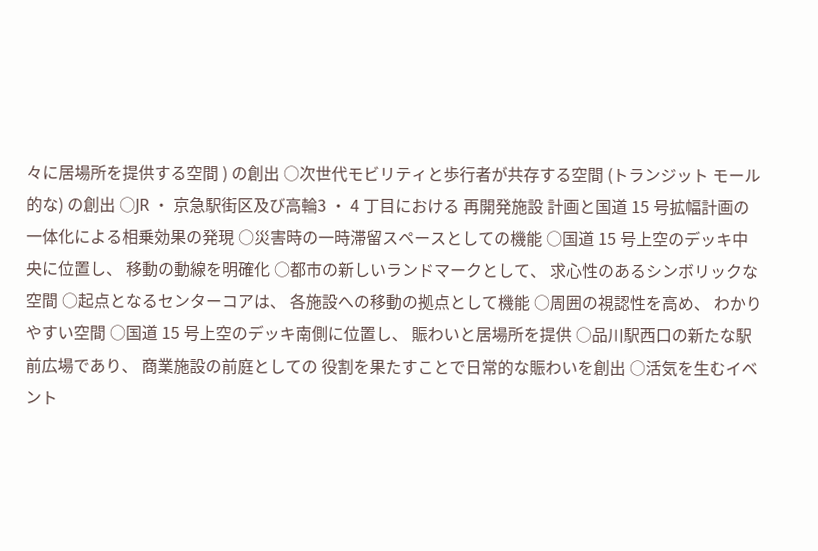々に居場所を提供する空間 ) の創出 ○次世代モビリティと歩行者が共存する空間 (トランジット モール的な) の創出 ○JR ・ 京急駅街区及び高輪3 ・ 4 丁目における 再開発施設 計画と国道 15 号拡幅計画の一体化による相乗効果の発現 ○災害時の一時滞留スペースとしての機能 ○国道 15 号上空のデッキ中央に位置し、 移動の動線を明確化 ○都市の新しいランドマークとして、 求心性のあるシンボリックな空間 ○起点となるセンターコアは、 各施設への移動の拠点として機能 ○周囲の視認性を高め、 わかりやすい空間 ○国道 15 号上空のデッキ南側に位置し、 賑わいと居場所を提供 ○品川駅西口の新たな駅前広場であり、 商業施設の前庭としての 役割を果たすことで日常的な賑わいを創出 ○活気を生むイベント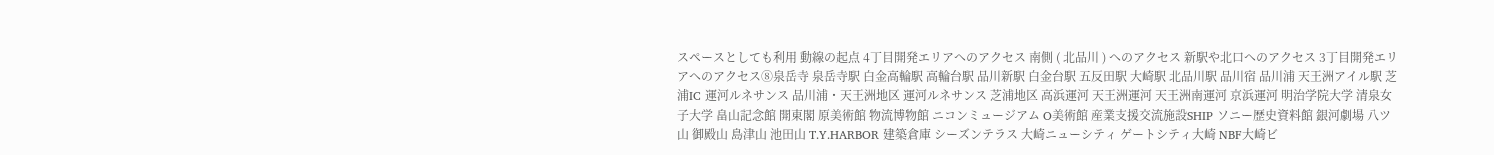スペースとしても利用 動線の起点 4丁目開発エリアへのアクセス 南側 ( 北品川 ) へのアクセス 新駅や北口へのアクセス 3丁目開発エリアへのアクセス⑧泉岳寺 泉岳寺駅 白金高輪駅 高輪台駅 品川新駅 白金台駅 五反田駅 大崎駅 北品川駅 品川宿 品川浦 天王洲アイル駅 芝浦IC 運河ルネサンス 品川浦・天王洲地区 運河ルネサンス 芝浦地区 高浜運河 天王洲運河 天王洲南運河 京浜運河 明治学院大学 清泉女子大学 畠山記念館 開東閣 原美術館 物流博物館 ニコンミュージアム O美術館 産業支援交流施設SHIP ソニー歴史資料館 銀河劇場 八ツ山 御殿山 島津山 池田山 T.Y.HARBOR 建築倉庫 シーズンテラス 大崎ニューシティ ゲートシティ大崎 NBF大崎ビ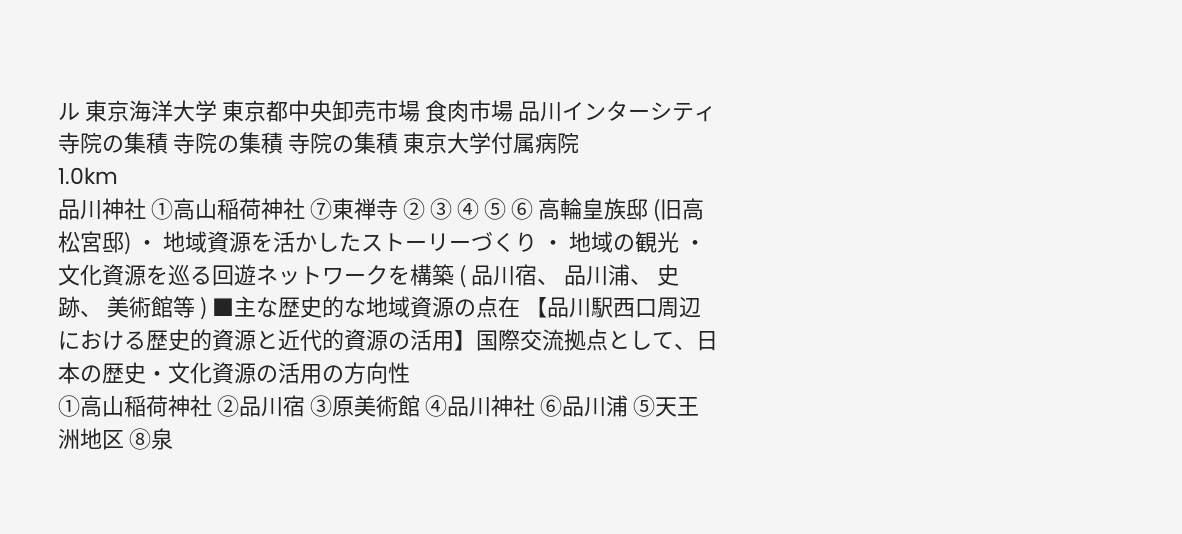ル 東京海洋大学 東京都中央卸売市場 食肉市場 品川インターシティ 寺院の集積 寺院の集積 寺院の集積 東京大学付属病院
1.0km
品川神社 ①高山稲荷神社 ⑦東禅寺 ② ③ ④ ⑤ ⑥ 高輪皇族邸 (旧高松宮邸) ・ 地域資源を活かしたストーリーづくり ・ 地域の観光 ・ 文化資源を巡る回遊ネットワークを構築 ( 品川宿、 品川浦、 史跡、 美術館等 ) ■主な歴史的な地域資源の点在 【品川駅西口周辺における歴史的資源と近代的資源の活用】国際交流拠点として、日本の歴史・文化資源の活用の方向性
①高山稲荷神社 ②品川宿 ③原美術館 ④品川神社 ⑥品川浦 ⑤天王洲地区 ⑧泉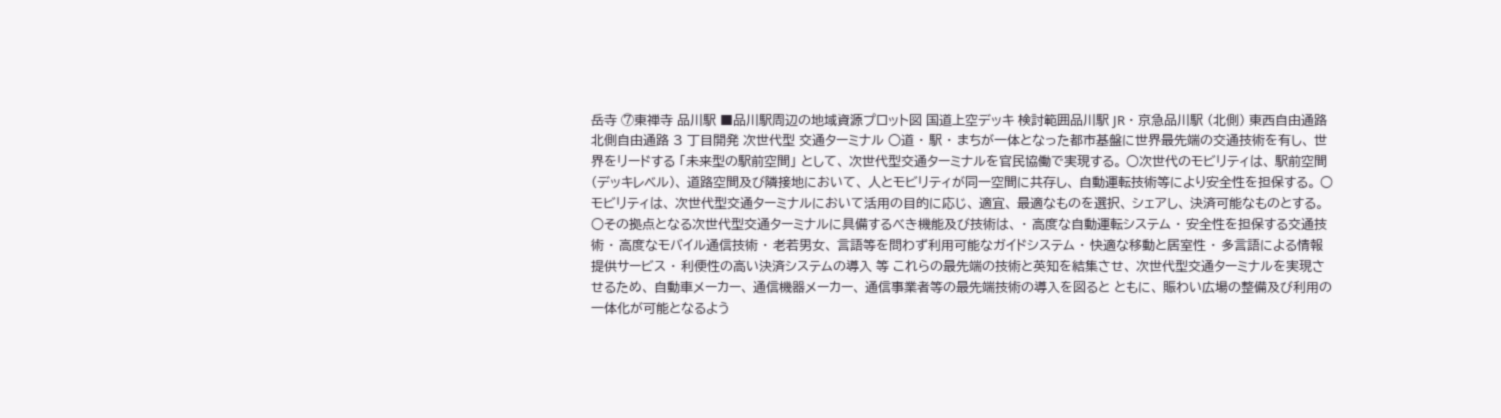岳寺 ⑦東禅寺 品川駅 ■品川駅周辺の地域資源プロット図 国道上空デッキ 検討範囲品川駅 JR ・ 京急品川駅 (北側) 東西自由通路 北側自由通路 3 丁目開発 次世代型 交通ターミナル ○道 ・ 駅 ・ まちが一体となった都市基盤に世界最先端の交通技術を有し、 世界をリードする 「未来型の駅前空間」 として、 次世代型交通ターミナルを官民協働で実現する。 ○次世代のモビリティは、 駅前空間 (デッキレベル)、 道路空間及び隣接地において、 人とモビリティが同一空間に共存し、 自動運転技術等により安全性を担保する。 ○モビリティは、 次世代型交通ターミナルにおいて活用の目的に応じ、 適宜、 最適なものを選択、 シェアし、 決済可能なものとする。 ○その拠点となる次世代型交通ターミナルに具備するべき機能及び技術は、 ・ 高度な自動運転システム ・ 安全性を担保する交通技術 ・ 高度なモバイル通信技術 ・ 老若男女、 言語等を問わず利用可能なガイドシステム ・ 快適な移動と居室性 ・ 多言語による情報提供サービス ・ 利便性の高い決済システムの導入 等 これらの最先端の技術と英知を結集させ、 次世代型交通ターミナルを実現させるため、 自動車メーカー、 通信機器メーカー、 通信事業者等の最先端技術の導入を図ると ともに、 賑わい広場の整備及び利用の一体化が可能となるよう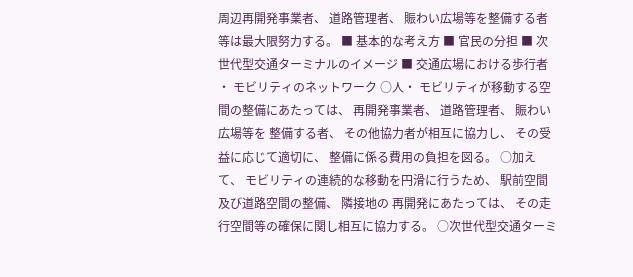周辺再開発事業者、 道路管理者、 賑わい広場等を整備する者等は最大限努力する。 ■ 基本的な考え方 ■ 官民の分担 ■ 次世代型交通ターミナルのイメージ ■ 交通広場における歩行者 ・ モビリティのネットワーク ○人・ モビリティが移動する空間の整備にあたっては、 再開発事業者、 道路管理者、 賑わい広場等を 整備する者、 その他協力者が相互に協力し、 その受益に応じて適切に、 整備に係る費用の負担を図る。 ○加えて、 モビリティの連続的な移動を円滑に行うため、 駅前空間及び道路空間の整備、 隣接地の 再開発にあたっては、 その走行空間等の確保に関し相互に協力する。 ○次世代型交通ターミ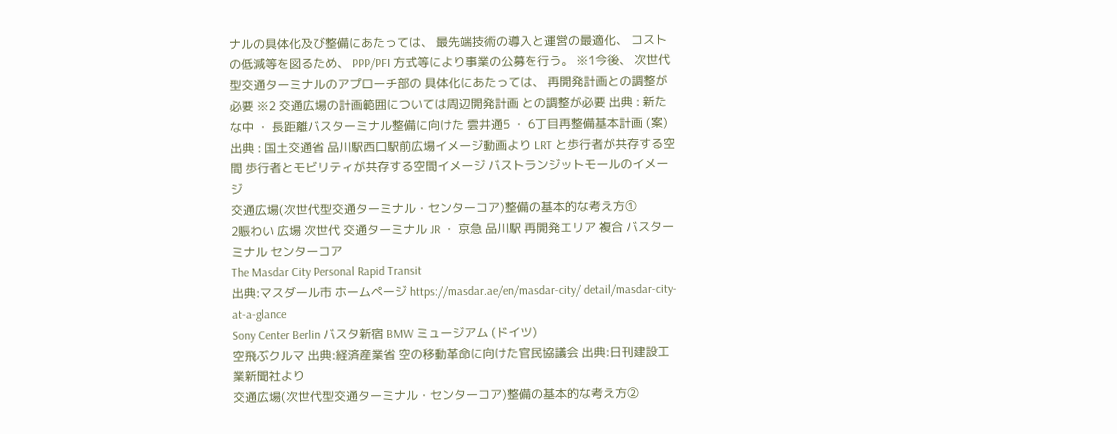ナルの具体化及び整備にあたっては、 最先端技術の導入と運営の最適化、 コスト の低減等を図るため、 PPP/PFI 方式等により事業の公募を行う。 ※1今後、 次世代型交通ターミナルのアプローチ部の 具体化にあたっては、 再開発計画との調整が必要 ※2 交通広場の計画範囲については周辺開発計画 との調整が必要 出典 : 新たな中 ・ 長距離バスターミナル整備に向けた 雲井通5 ・ 6丁目再整備基本計画 (案) 出典 : 国土交通省 品川駅西口駅前広場イメージ動画より LRT と歩行者が共存する空間 歩行者とモビリティが共存する空間イメージ バストランジットモールのイメージ
交通広場(次世代型交通ターミナル・センターコア)整備の基本的な考え方①
2賑わい 広場 次世代 交通ターミナル JR ・ 京急 品川駅 再開発エリア 複合 バスターミナル センターコア
The Masdar City Personal Rapid Transit
出典:マスダール市 ホームページ https://masdar.ae/en/masdar-city/ detail/masdar-city-at-a-glance
Sony Center Berlin バスタ新宿 BMW ミュージアム (ドイツ)
空飛ぶクルマ 出典:経済産業省 空の移動革命に向けた官民協議会 出典:日刊建設工業新聞社より
交通広場(次世代型交通ターミナル・センターコア)整備の基本的な考え方②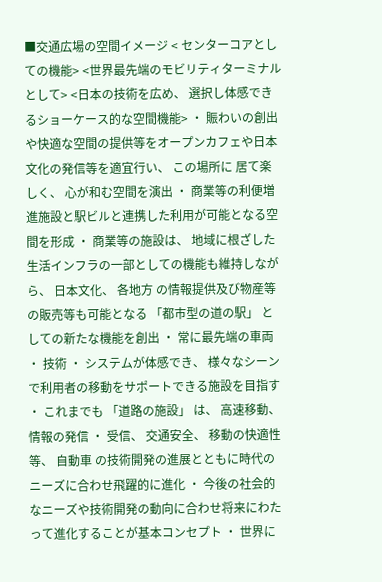■交通広場の空間イメージ < センターコアとしての機能> <世界最先端のモビリティターミナルとして> <日本の技術を広め、 選択し体感できるショーケース的な空間機能> ・ 賑わいの創出や快適な空間の提供等をオープンカフェや日本文化の発信等を適宜行い、 この場所に 居て楽しく、 心が和む空間を演出 ・ 商業等の利便増進施設と駅ビルと連携した利用が可能となる空間を形成 ・ 商業等の施設は、 地域に根ざした生活インフラの一部としての機能も維持しながら、 日本文化、 各地方 の情報提供及び物産等の販売等も可能となる 「都市型の道の駅」 としての新たな機能を創出 ・ 常に最先端の車両 ・ 技術 ・ システムが体感でき、 様々なシーンで利用者の移動をサポートできる施設を目指す ・ これまでも 「道路の施設」 は、 高速移動、 情報の発信 ・ 受信、 交通安全、 移動の快適性等、 自動車 の技術開発の進展とともに時代のニーズに合わせ飛躍的に進化 ・ 今後の社会的なニーズや技術開発の動向に合わせ将来にわたって進化することが基本コンセプト ・ 世界に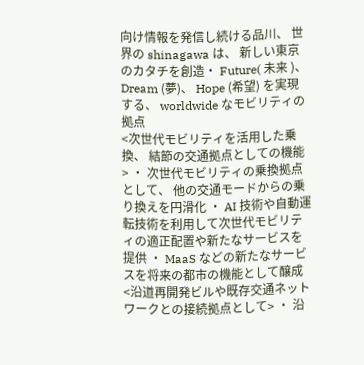向け情報を発信し続ける品川、 世界の shinagawa は、 新しい東京のカタチを創造・ Future( 未来 )、 Dream (夢)、 Hope (希望) を実現する、 worldwide なモビリティの拠点
<次世代モビリティを活用した乗換、 結節の交通拠点としての機能> ・ 次世代モビリティの乗換拠点として、 他の交通モードからの乗り換えを円滑化 ・ AI 技術や自動運転技術を利用して次世代モビリティの適正配置や新たなサービスを提供 ・ MaaS などの新たなサービスを将来の都市の機能として醸成 <沿道再開発ビルや既存交通ネットワークとの接続拠点として> ・ 沿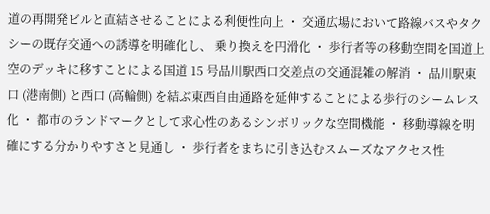道の再開発ビルと直結させることによる利便性向上 ・ 交通広場において路線バスやタクシーの既存交通への誘導を明確化し、 乗り換えを円滑化 ・ 歩行者等の移動空間を国道上空のデッキに移すことによる国道 15 号品川駅西口交差点の交通混雑の解消 ・ 品川駅東口 (港南側) と西口 (高輪側) を結ぶ東西自由通路を延伸することによる歩行のシームレス化 ・ 都市のランドマークとして求心性のあるシンボリックな空間機能 ・ 移動導線を明確にする分かりやすさと見通し ・ 歩行者をまちに引き込むスムーズなアクセス性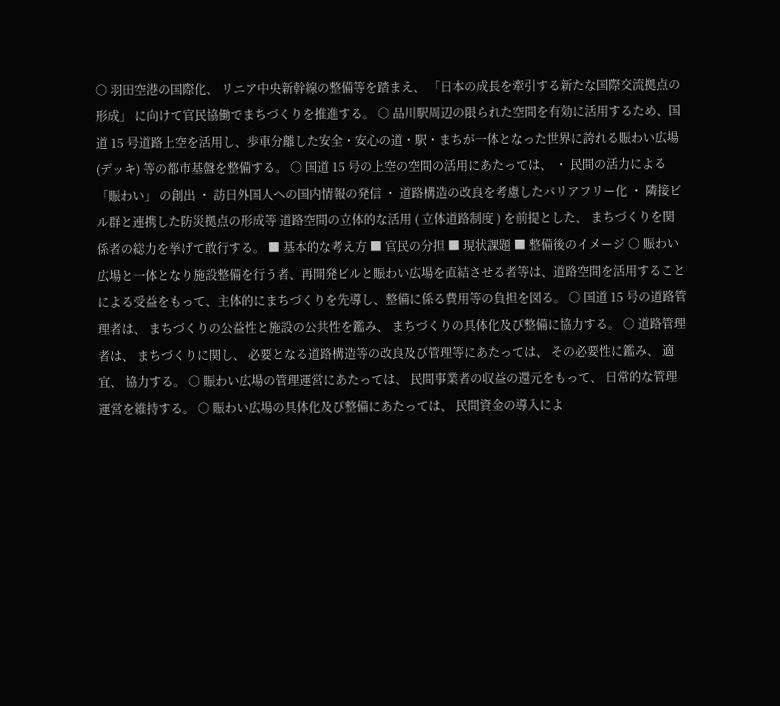○ 羽田空港の国際化、 リニア中央新幹線の整備等を踏まえ、 「日本の成長を牽引する新たな国際交流拠点の形成」 に向けて官民協働でまちづくりを推進する。 ○ 品川駅周辺の限られた空間を有効に活用するため、国道 15 号道路上空を活用し、歩車分離した安全・安心の道・駅・まちが一体となった世界に誇れる賑わい広場 (デッキ) 等の都市基盤を整備する。 ○ 国道 15 号の上空の空間の活用にあたっては、 ・ 民間の活力による 「賑わい」 の創出 ・ 訪日外国人への国内情報の発信 ・ 道路構造の改良を考慮したバリアフリー化 ・ 隣接ビル群と連携した防災拠点の形成等 道路空間の立体的な活用 ( 立体道路制度 ) を前提とした、 まちづくりを関係者の総力を挙げて敢行する。 ■ 基本的な考え方 ■ 官民の分担 ■ 現状課題 ■ 整備後のイメージ ○ 賑わい広場と一体となり施設整備を行う者、再開発ビルと賑わい広場を直結させる者等は、道路空間を活用することによる受益をもって、主体的にまちづくりを先導し、整備に係る費用等の負担を図る。 ○ 国道 15 号の道路管理者は、 まちづくりの公益性と施設の公共性を鑑み、 まちづくりの具体化及び整備に協力する。 ○ 道路管理者は、 まちづくりに関し、 必要となる道路構造等の改良及び管理等にあたっては、 その必要性に鑑み、 適宜、 協力する。 ○ 賑わい広場の管理運営にあたっては、 民間事業者の収益の還元をもって、 日常的な管理運営を維持する。 ○ 賑わい広場の具体化及び整備にあたっては、 民間資金の導入によ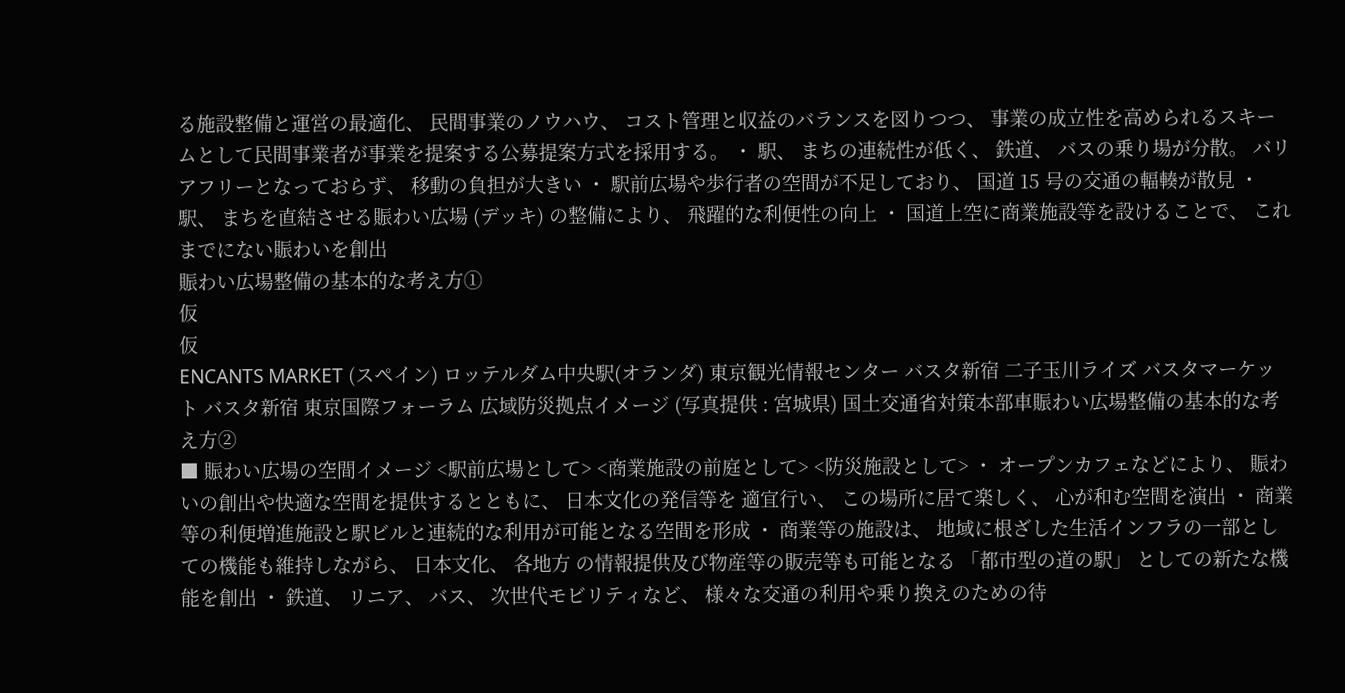る施設整備と運営の最適化、 民間事業のノウハウ、 コスト管理と収益のバランスを図りつつ、 事業の成立性を高められるスキームとして民間事業者が事業を提案する公募提案方式を採用する。 ・ 駅、 まちの連続性が低く、 鉄道、 バスの乗り場が分散。 バリアフリーとなっておらず、 移動の負担が大きい ・ 駅前広場や歩行者の空間が不足しており、 国道 15 号の交通の輻輳が散見 ・ 駅、 まちを直結させる賑わい広場 (デッキ) の整備により、 飛躍的な利便性の向上 ・ 国道上空に商業施設等を設けることで、 これまでにない賑わいを創出
賑わい広場整備の基本的な考え方①
仮
仮
ENCANTS MARKET (スペイン) ロッテルダム中央駅(オランダ) 東京観光情報センター バスタ新宿 二子玉川ライズ バスタマーケット バスタ新宿 東京国際フォーラム 広域防災拠点イメージ (写真提供 : 宮城県) 国土交通省対策本部車賑わい広場整備の基本的な考え方②
■ 賑わい広場の空間イメージ <駅前広場として> <商業施設の前庭として> <防災施設として> ・ オープンカフェなどにより、 賑わいの創出や快適な空間を提供するとともに、 日本文化の発信等を 適宜行い、 この場所に居て楽しく、 心が和む空間を演出 ・ 商業等の利便増進施設と駅ビルと連続的な利用が可能となる空間を形成 ・ 商業等の施設は、 地域に根ざした生活インフラの一部としての機能も維持しながら、 日本文化、 各地方 の情報提供及び物産等の販売等も可能となる 「都市型の道の駅」 としての新たな機能を創出 ・ 鉄道、 リニア、 バス、 次世代モビリティなど、 様々な交通の利用や乗り換えのための待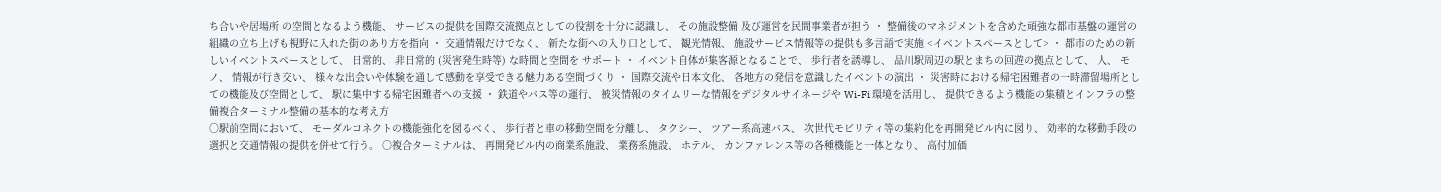ち合いや居場所 の空間となるよう機能、 サービスの提供を国際交流拠点としての役割を十分に認識し、 その施設整備 及び運営を民間事業者が担う ・ 整備後のマネジメントを含めた頑強な都市基盤の運営の組織の立ち上げも視野に入れた街のあり方を指向 ・ 交通情報だけでなく、 新たな街への入り口として、 観光情報、 施設サービス情報等の提供も多言語で実施 <イベントスペースとして> ・ 都市のための新しいイベントスペースとして、 日常的、 非日常的 (災害発生時等) な時間と空間を サポート ・ イベント自体が集客源となることで、 歩行者を誘導し、 品川駅周辺の駅とまちの回遊の拠点として、 人、 モノ、 情報が行き交い、 様々な出会いや体験を通して感動を享受できる魅力ある空間づくり ・ 国際交流や日本文化、 各地方の発信を意識したイベントの演出 ・ 災害時における帰宅困難者の一時滞留場所としての機能及び空間として、 駅に集中する帰宅困難者への支援 ・ 鉄道やバス等の運行、 被災情報のタイムリーな情報をデジタルサイネージや Wi-Fi 環境を活用し、 提供できるよう機能の集積とインフラの整備複合ターミナル整備の基本的な考え方
○駅前空間において、 モーダルコネクトの機能強化を図るべく、 歩行者と車の移動空間を分離し、 タクシー、 ツアー系高速バス、 次世代モビリティ等の集約化を再開発ビル内に図り、 効率的な移動手段の選択と交通情報の提供を併せて行う。 ○複合ターミナルは、 再開発ビル内の商業系施設、 業務系施設、 ホテル、 カンファレンス等の各種機能と一体となり、 高付加価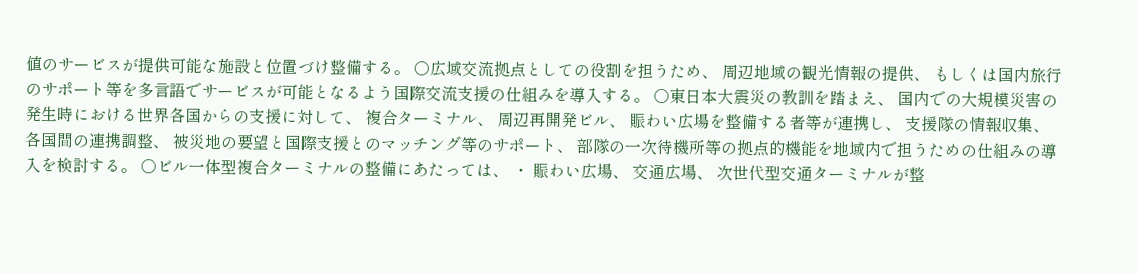値のサービスが提供可能な施設と位置づけ整備する。 ○広域交流拠点としての役割を担うため、 周辺地域の観光情報の提供、 もしくは国内旅行のサポート等を多言語でサービスが可能となるよう国際交流支援の仕組みを導入する。 ○東日本大震災の教訓を踏まえ、 国内での大規模災害の発生時における世界各国からの支援に対して、 複合ターミナル、 周辺再開発ビル、 賑わい広場を整備する者等が連携し、 支援隊の情報収集、 各国間の連携調整、 被災地の要望と国際支援とのマッチング等のサポート、 部隊の一次待機所等の拠点的機能を地域内で担うための仕組みの導入を検討する。 ○ビル一体型複合ターミナルの整備にあたっては、 ・ 賑わい広場、 交通広場、 次世代型交通ターミナルが整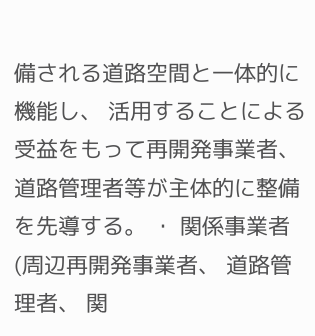備される道路空間と一体的に機能し、 活用することによる受益をもって再開発事業者、 道路管理者等が主体的に整備を先導する。 ・ 関係事業者 (周辺再開発事業者、 道路管理者、 関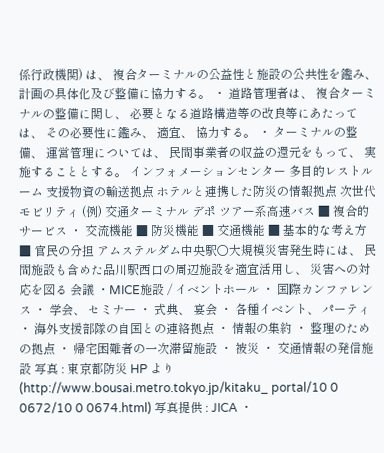係行政機関) は、 複合ターミナルの公益性と施設の公共性を鑑み、 計画の具体化及び整備に協力する。 ・ 道路管理者は、 複合ターミナルの整備に関し、 必要となる道路構造等の改良等にあたっては、 その必要性に鑑み、 適宜、 協力する。 ・ ターミナルの整備、 運営管理については、 民間事業者の収益の還元をもって、 実施することとする。 インフォメーションセンター 多目的レストルーム 支援物資の輸送拠点 ホテルと連携した防災の情報拠点 次世代モビリティ (例) 交通ターミナル デポ ツアー系高速バス ■ 複合的サービス ・ 交流機能 ■ 防災機能 ■ 交通機能 ■ 基本的な考え方 ■ 官民の分担 アムステルダム中央駅○大規模災害発生時には、 民間施設も含めた品川駅西口の周辺施設を適宜活用し、 災害への対応を図る 会議 ・MICE施設 / イベントホール ・ 国際カンファレンス ・ 学会、 セミナー ・ 式典、 宴会 ・ 各種イベント、 パーティ ・ 海外支援部隊の自国との連絡拠点 ・ 情報の集約 ・ 整理のための拠点 ・ 帰宅困難者の一次滞留施設 ・ 被災 ・ 交通情報の発信施設 写真 : 東京都防災 HP より (http://www.bousai.metro.tokyo.jp/kitaku_ portal/10 0 0672/10 0 0674.html) 写真提供 : JICA ・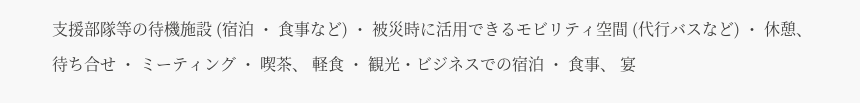支援部隊等の待機施設 (宿泊 ・ 食事など) ・ 被災時に活用できるモビリティ空間 (代行バスなど) ・ 休憩、 待ち合せ ・ ミーティング ・ 喫茶、 軽食 ・ 観光・ビジネスでの宿泊 ・ 食事、 宴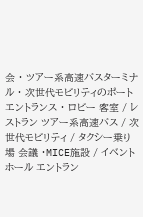会 ・ ツアー系高速バスターミナル ・ 次世代モビリティのポート エントランス ・ ロビー 客室 / レストラン ツアー系高速バス / 次世代モビリティ / タクシー乗り場 会議 ・MICE施設 / イベントホール エントラン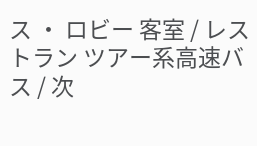ス ・ ロビー 客室 / レストラン ツアー系高速バス / 次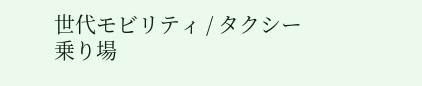世代モビリティ / タクシー乗り場